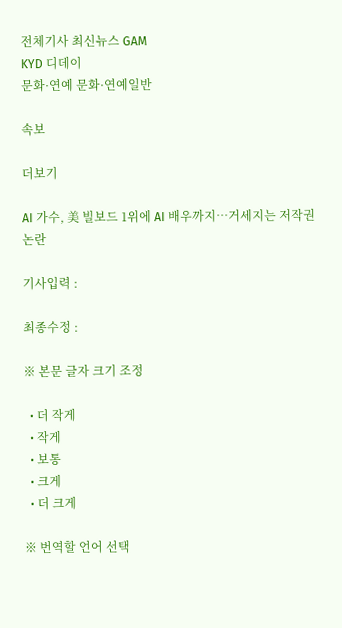전체기사 최신뉴스 GAM
KYD 디데이
문화·연예 문화·연예일반

속보

더보기

AI 가수, 美 빌보드 1위에 AI 배우까지…거세지는 저작권 논란

기사입력 :

최종수정 :

※ 본문 글자 크기 조정

  • 더 작게
  • 작게
  • 보통
  • 크게
  • 더 크게

※ 번역할 언어 선택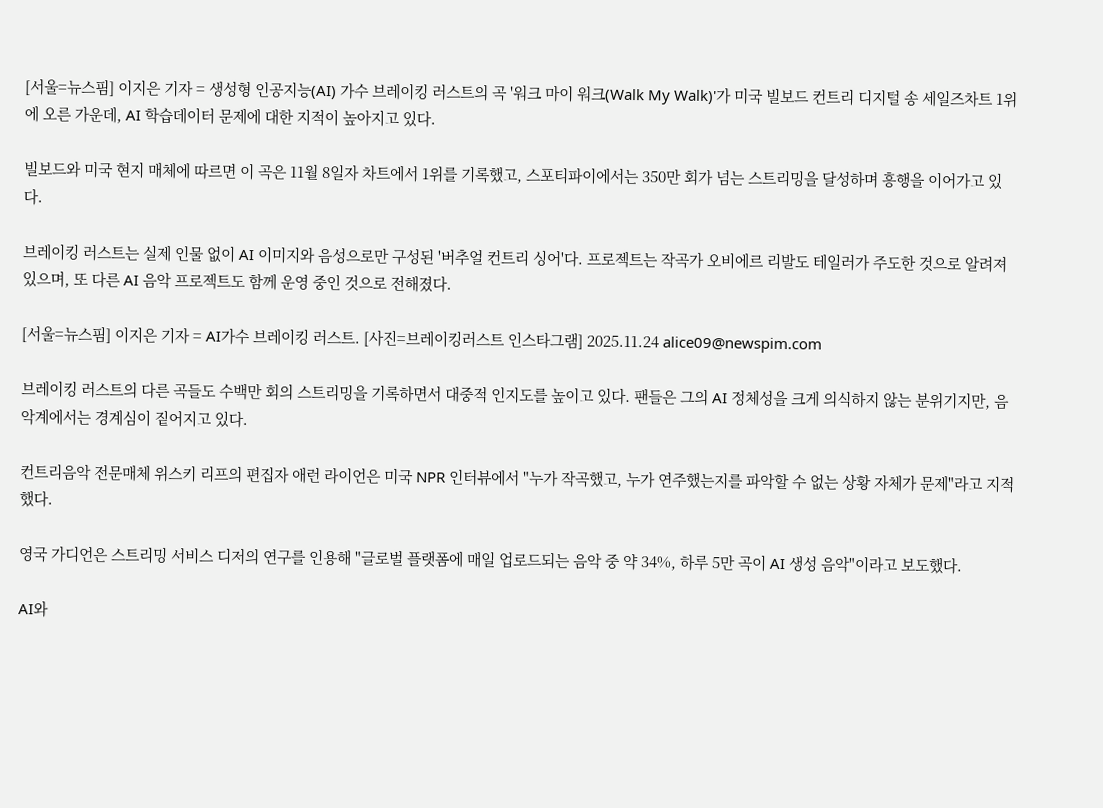[서울=뉴스핌] 이지은 기자 = 생성형 인공지능(AI) 가수 브레이킹 러스트의 곡 '워크 마이 워크(Walk My Walk)'가 미국 빌보드 컨트리 디지털 송 세일즈차트 1위에 오른 가운데, AI 학습데이터 문제에 대한 지적이 높아지고 있다.

빌보드와 미국 현지 매체에 따르면 이 곡은 11월 8일자 차트에서 1위를 기록했고, 스포티파이에서는 350만 회가 넘는 스트리밍을 달성하며 흥행을 이어가고 있다.

브레이킹 러스트는 실제 인물 없이 AI 이미지와 음성으로만 구성된 '버추얼 컨트리 싱어'다. 프로젝트는 작곡가 오비에르 리발도 테일러가 주도한 것으로 알려져 있으며, 또 다른 AI 음악 프로젝트도 함께 운영 중인 것으로 전해졌다.

[서울=뉴스핌] 이지은 기자 = AI가수 브레이킹 러스트. [사진=브레이킹러스트 인스타그램] 2025.11.24 alice09@newspim.com

브레이킹 러스트의 다른 곡들도 수백만 회의 스트리밍을 기록하면서 대중적 인지도를 높이고 있다. 팬들은 그의 AI 정체성을 크게 의식하지 않는 분위기지만, 음악계에서는 경계심이 짙어지고 있다.

컨트리음악 전문매체 위스키 리프의 편집자 애런 라이언은 미국 NPR 인터뷰에서 "누가 작곡했고, 누가 연주했는지를 파악할 수 없는 상황 자체가 문제"라고 지적했다.

영국 가디언은 스트리밍 서비스 디저의 연구를 인용해 "글로벌 플랫폼에 매일 업로드되는 음악 중 약 34%, 하루 5만 곡이 AI 생성 음악"이라고 보도했다.

AI와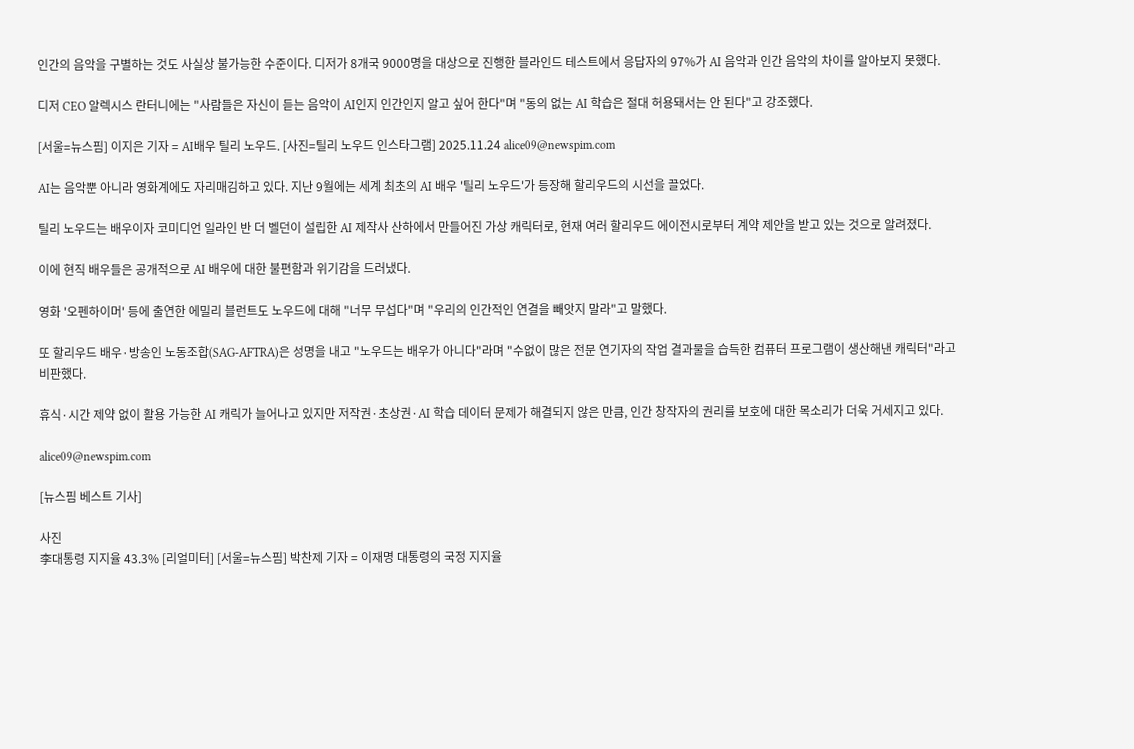인간의 음악을 구별하는 것도 사실상 불가능한 수준이다. 디저가 8개국 9000명을 대상으로 진행한 블라인드 테스트에서 응답자의 97%가 AI 음악과 인간 음악의 차이를 알아보지 못했다.

디저 CEO 알렉시스 란터니에는 "사람들은 자신이 듣는 음악이 AI인지 인간인지 알고 싶어 한다"며 "동의 없는 AI 학습은 절대 허용돼서는 안 된다"고 강조했다.

[서울=뉴스핌] 이지은 기자 = AI배우 틸리 노우드. [사진=틸리 노우드 인스타그램] 2025.11.24 alice09@newspim.com

AI는 음악뿐 아니라 영화계에도 자리매김하고 있다. 지난 9월에는 세계 최초의 AI 배우 '틸리 노우드'가 등장해 할리우드의 시선을 끌었다.

틸리 노우드는 배우이자 코미디언 일라인 반 더 벨던이 설립한 AI 제작사 산하에서 만들어진 가상 캐릭터로, 현재 여러 할리우드 에이전시로부터 계약 제안을 받고 있는 것으로 알려졌다.

이에 현직 배우들은 공개적으로 AI 배우에 대한 불편함과 위기감을 드러냈다.

영화 '오펜하이머' 등에 출연한 에밀리 블런트도 노우드에 대해 "너무 무섭다"며 "우리의 인간적인 연결을 빼앗지 말라"고 말했다.

또 할리우드 배우·방송인 노동조합(SAG-AFTRA)은 성명을 내고 "노우드는 배우가 아니다"라며 "수없이 많은 전문 연기자의 작업 결과물을 습득한 컴퓨터 프로그램이 생산해낸 캐릭터"라고 비판했다.

휴식·시간 제약 없이 활용 가능한 AI 캐릭가 늘어나고 있지만 저작권·초상권·AI 학습 데이터 문제가 해결되지 않은 만큼, 인간 창작자의 권리를 보호에 대한 목소리가 더욱 거세지고 있다.

alice09@newspim.com

[뉴스핌 베스트 기사]

사진
李대통령 지지율 43.3% [리얼미터] [서울=뉴스핌] 박찬제 기자 = 이재명 대통령의 국정 지지율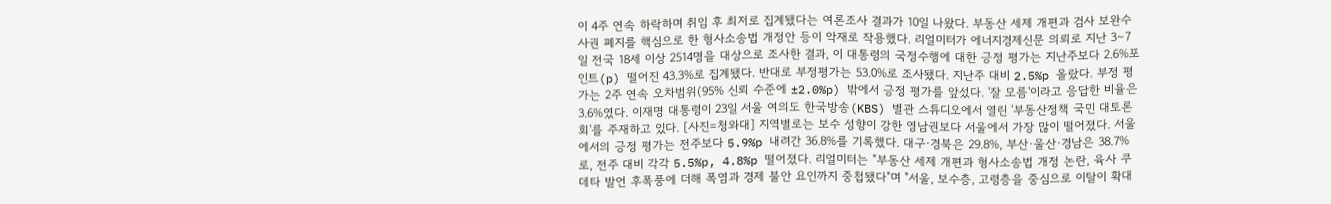이 4주 연속 하락하며 취임 후 최저로 집계됐다는 여론조사 결과가 10일 나왔다. 부동산 세제 개편과 검사 보완수사권 폐지를 핵심으로 한 형사소송법 개정안 등이 악재로 작용했다. 리얼미터가 에너지경제신문 의뢰로 지난 3∼7일 전국 18세 이상 2514명을 대상으로 조사한 결과, 이 대통령의 국정수행에 대한 긍정 평가는 지난주보다 2.6%포인트(p) 떨어진 43.3%로 집계됐다. 반대로 부정평가는 53.0%로 조사됐다. 지난주 대비 2.5%p 올랐다. 부정 평가는 2주 연속 오차범위(95% 신뢰 수준에 ±2.0%p) 밖에서 긍정 평가를 앞섰다. '잘 모름'이라고 응답한 비율은 3.6%였다. 이재명 대통령이 23일 서울 여의도 한국방송(KBS) 별관 스튜디오에서 열린 '부동산정책 국민 대토론회'를 주재하고 있다. [사진=청와대] 지역별로는 보수 성향이 강한 영남권보다 서울에서 가장 많이 떨어졌다. 서울에서의 긍정 평가는 전주보다 5.9%p 내려간 36.8%를 기록했다. 대구·경북은 29.8%, 부산·울산·경남은 38.7%로, 전주 대비 각각 5.5%p, 4.8%p 떨어졌다. 리얼미터는 "부동산 세제 개편과 형사소송법 개정 논란, 육사 쿠데타 발언 후폭풍에 더해 폭염과 경제 불안 요인까지 중첩됐다"며 "서울, 보수층, 고령층을 중심으로 이탈이 확대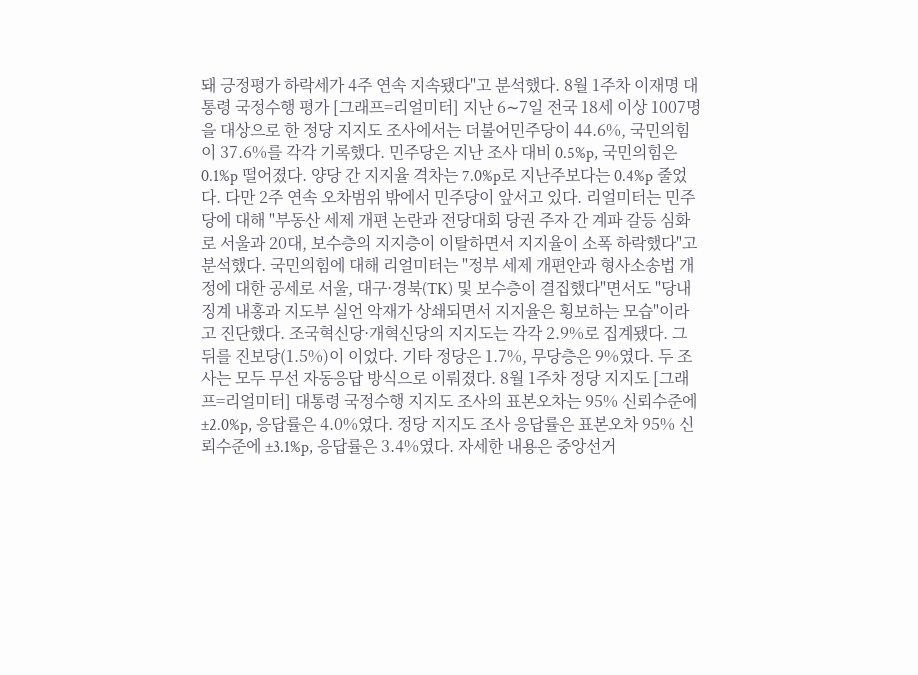돼 긍정평가 하락세가 4주 연속 지속됐다"고 분석했다. 8월 1주차 이재명 대통령 국정수행 평가 [그래프=리얼미터] 지난 6∼7일 전국 18세 이상 1007명을 대상으로 한 정당 지지도 조사에서는 더불어민주당이 44.6%, 국민의힘이 37.6%를 각각 기록했다. 민주당은 지난 조사 대비 0.5%p, 국민의힘은 0.1%p 떨어졌다. 양당 간 지지율 격차는 7.0%p로 지난주보다는 0.4%p 줄었다. 다만 2주 연속 오차범위 밖에서 민주당이 앞서고 있다. 리얼미터는 민주당에 대해 "부동산 세제 개편 논란과 전당대회 당권 주자 간 계파 갈등 심화로 서울과 20대, 보수층의 지지층이 이탈하면서 지지율이 소폭 하락했다"고 분석했다. 국민의힘에 대해 리얼미터는 "정부 세제 개편안과 형사소송법 개정에 대한 공세로 서울, 대구·경북(TK) 및 보수층이 결집했다"면서도 "당내 징계 내홍과 지도부 실언 악재가 상쇄되면서 지지율은 횡보하는 모습"이라고 진단했다. 조국혁신당·개혁신당의 지지도는 각각 2.9%로 집계됐다. 그 뒤를 진보당(1.5%)이 이었다. 기타 정당은 1.7%, 무당층은 9%였다. 두 조사는 모두 무선 자동응답 방식으로 이뤄졌다. 8월 1주차 정당 지지도 [그래프=리얼미터] 대통령 국정수행 지지도 조사의 표본오차는 95% 신뢰수준에 ±2.0%p, 응답률은 4.0%였다. 정당 지지도 조사 응답률은 표본오차 95% 신뢰수준에 ±3.1%p, 응답률은 3.4%였다. 자세한 내용은 중앙선거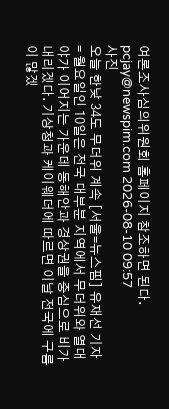여론조사심의위원회 홈페이지 참조하면 된다. pcjay@newspim.com 2026-08-10 09:57
사진
오늘 한낮 34도 무더위 계속 [서울=뉴스핌] 유재선 기자 = 월요일인 10일은 전국 대부분 지역에서 무더위와 열대야가 이어지는 가운데 동해안과 경상권을 중심으로 비가 내리겠다. 기상청과 케이웨더에 따르면 이날 전국에 구름이 많겠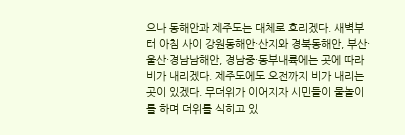으나 동해안과 제주도는 대체로 흐리겠다. 새벽부터 아침 사이 강원동해안·산지와 경북동해안, 부산·울산·경남남해안, 경남중·동부내륙에는 곳에 따라 비가 내리겠다. 제주도에도 오전까지 비가 내리는 곳이 있겠다. 무더위가 이어지자 시민들이 물놀이를 하며 더위를 식히고 있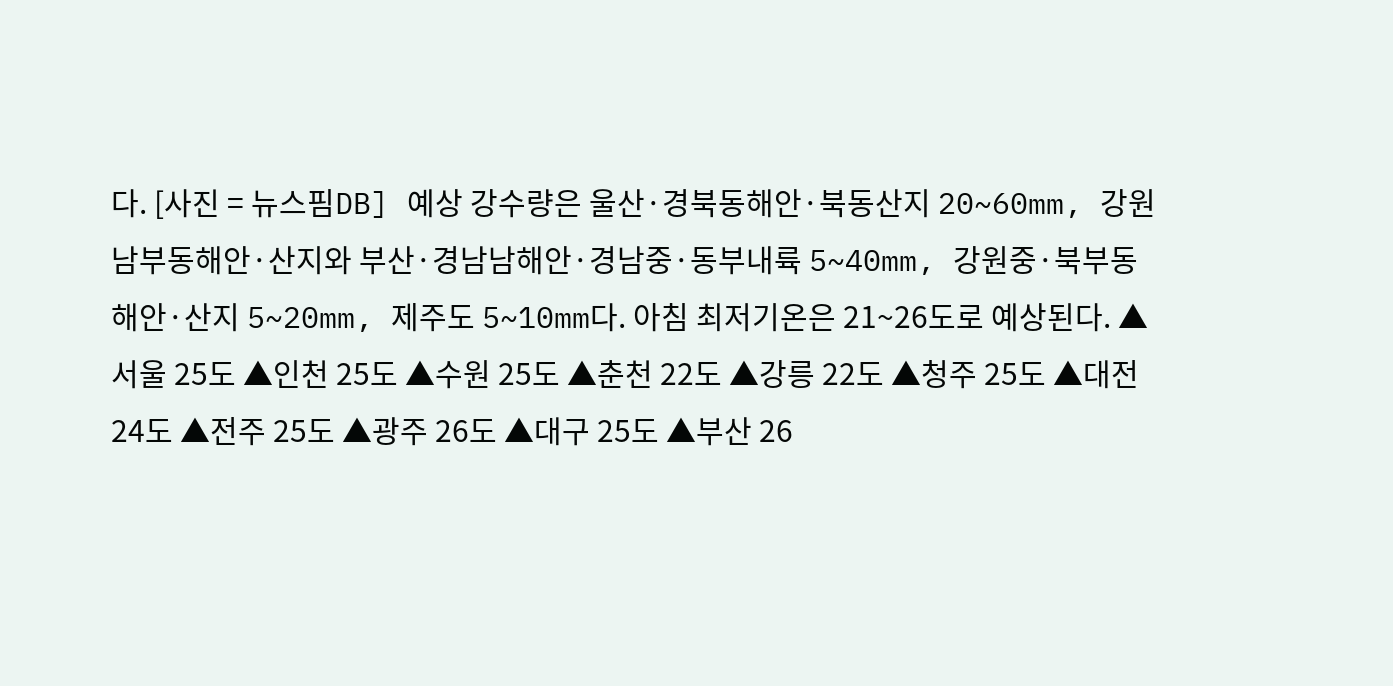다. [사진 = 뉴스핌DB] 예상 강수량은 울산·경북동해안·북동산지 20~60mm, 강원남부동해안·산지와 부산·경남남해안·경남중·동부내륙 5~40mm, 강원중·북부동해안·산지 5~20mm, 제주도 5~10mm다. 아침 최저기온은 21~26도로 예상된다. ▲서울 25도 ▲인천 25도 ▲수원 25도 ▲춘천 22도 ▲강릉 22도 ▲청주 25도 ▲대전 24도 ▲전주 25도 ▲광주 26도 ▲대구 25도 ▲부산 26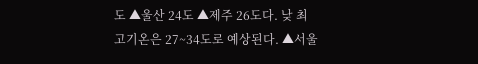도 ▲울산 24도 ▲제주 26도다. 낮 최고기온은 27~34도로 예상된다. ▲서울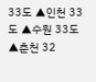33도 ▲인천 33도 ▲수원 33도 ▲춘천 32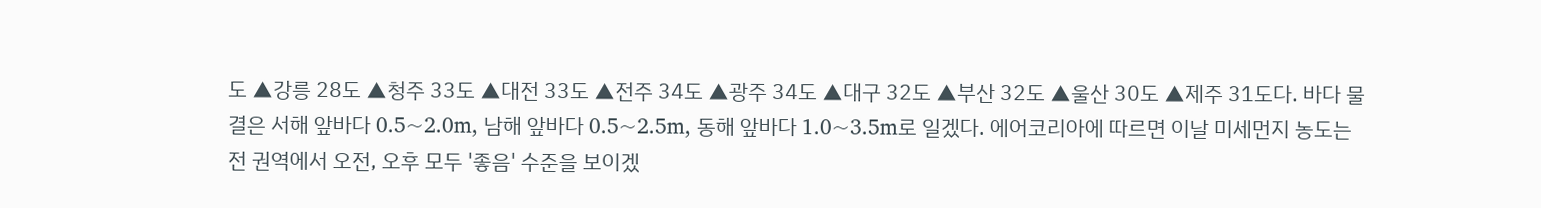도 ▲강릉 28도 ▲청주 33도 ▲대전 33도 ▲전주 34도 ▲광주 34도 ▲대구 32도 ▲부산 32도 ▲울산 30도 ▲제주 31도다. 바다 물결은 서해 앞바다 0.5~2.0m, 남해 앞바다 0.5~2.5m, 동해 앞바다 1.0~3.5m로 일겠다. 에어코리아에 따르면 이날 미세먼지 농도는 전 권역에서 오전, 오후 모두 '좋음' 수준을 보이겠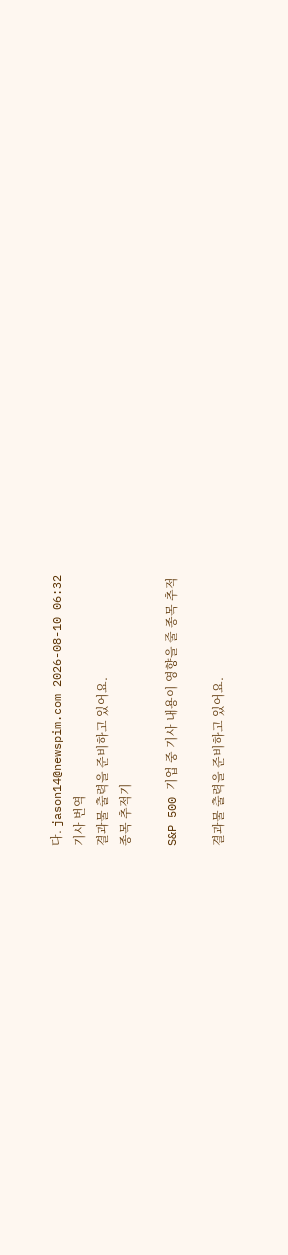다. jason14@newspim.com 2026-08-10 06:32
기사 번역
결과물 출력을 준비하고 있어요.
종목 추적기

S&P 500 기업 중 기사 내용이 영향을 줄 종목 추적

결과물 출력을 준비하고 있어요.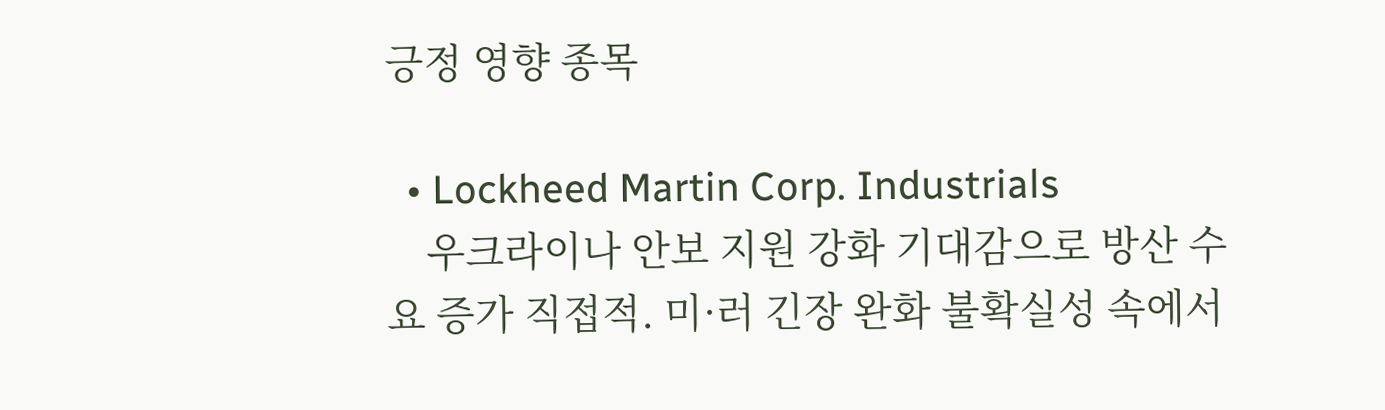긍정 영향 종목

  • Lockheed Martin Corp. Industrials
    우크라이나 안보 지원 강화 기대감으로 방산 수요 증가 직접적. 미·러 긴장 완화 불확실성 속에서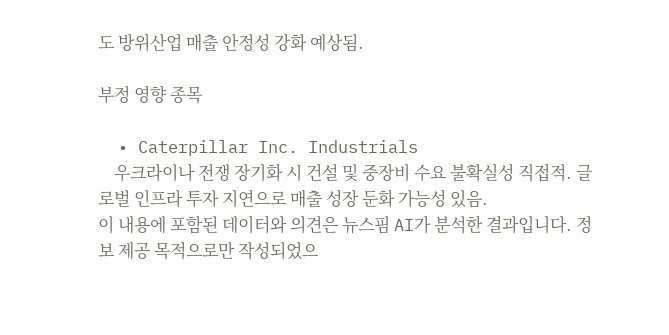도 방위산업 매출 안정성 강화 예상됨.

부정 영향 종목

  • Caterpillar Inc. Industrials
    우크라이나 전쟁 장기화 시 건설 및 중장비 수요 불확실성 직접적. 글로벌 인프라 투자 지연으로 매출 성장 둔화 가능성 있음.
이 내용에 포함된 데이터와 의견은 뉴스핌 AI가 분석한 결과입니다. 정보 제공 목적으로만 작성되었으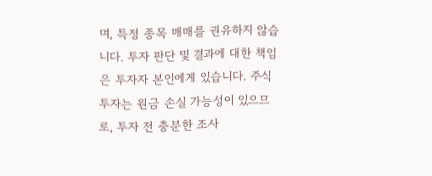며, 특정 종목 매매를 권유하지 않습니다. 투자 판단 및 결과에 대한 책임은 투자자 본인에게 있습니다. 주식 투자는 원금 손실 가능성이 있으므로, 투자 전 충분한 조사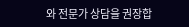와 전문가 상담을 권장합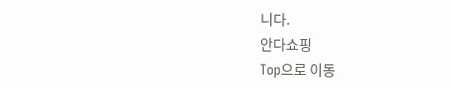니다.
안다쇼핑
Top으로 이동